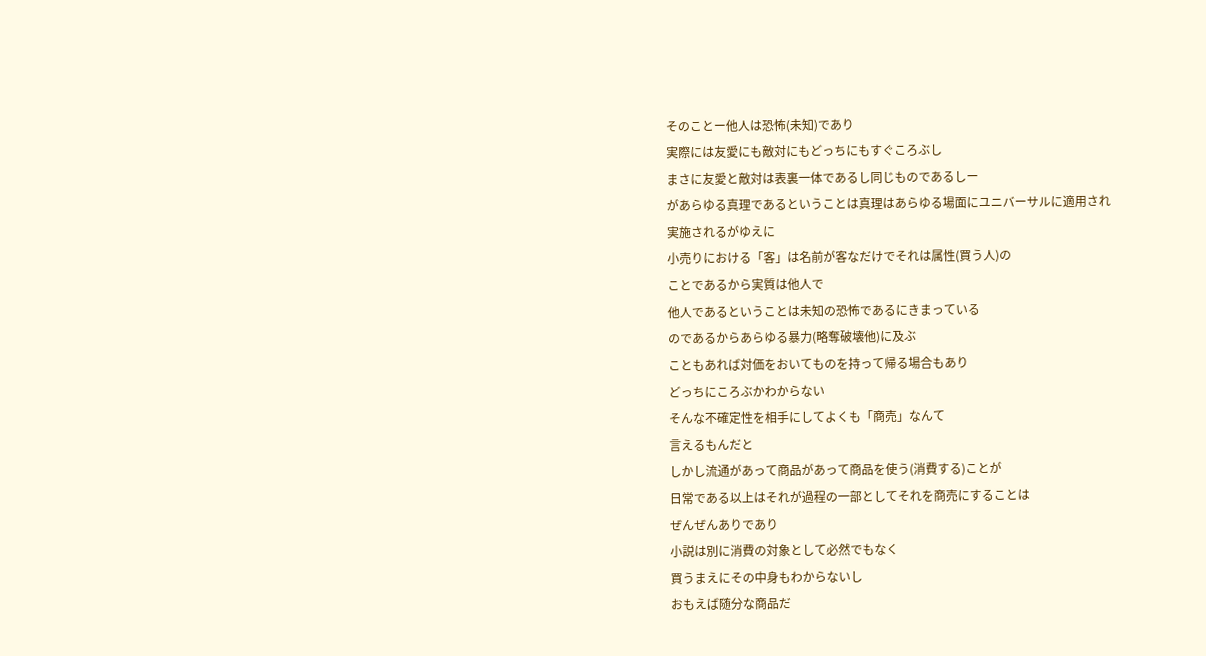そのことー他人は恐怖(未知)であり
実際には友愛にも敵対にもどっちにもすぐころぶし
まさに友愛と敵対は表裏一体であるし同じものであるしー
があらゆる真理であるということは真理はあらゆる場面にユニバーサルに適用され
実施されるがゆえに
小売りにおける「客」は名前が客なだけでそれは属性(買う人)の
ことであるから実質は他人で
他人であるということは未知の恐怖であるにきまっている
のであるからあらゆる暴力(略奪破壊他)に及ぶ
こともあれば対価をおいてものを持って帰る場合もあり
どっちにころぶかわからない
そんな不確定性を相手にしてよくも「商売」なんて
言えるもんだと
しかし流通があって商品があって商品を使う(消費する)ことが
日常である以上はそれが過程の一部としてそれを商売にすることは
ぜんぜんありであり
小説は別に消費の対象として必然でもなく
買うまえにその中身もわからないし
おもえば随分な商品だ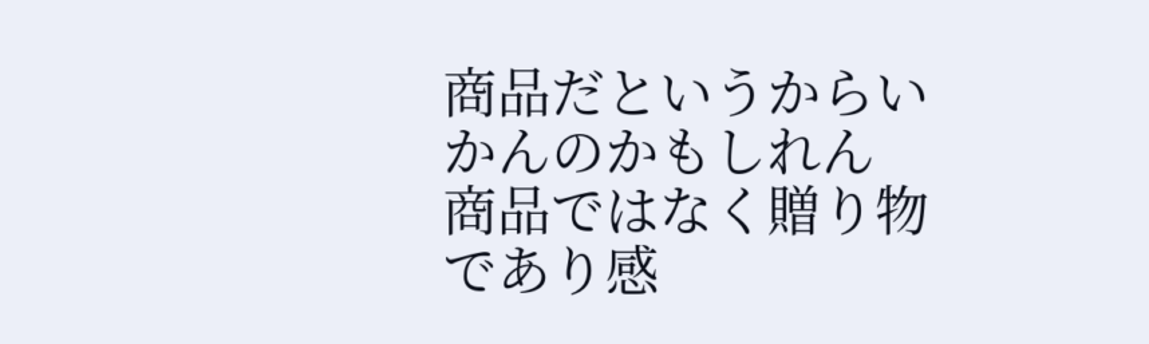商品だというからいかんのかもしれん
商品ではなく贈り物であり感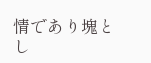情であり塊とし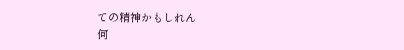ての精神かもしれん
何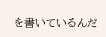を書いているんだ